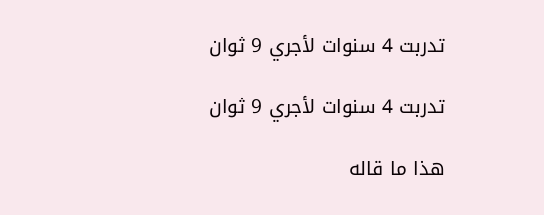تدربت 4 سنوات لأجري 9 ثوان

تدربت 4 سنوات لأجري 9 ثوان

هذا ما قاله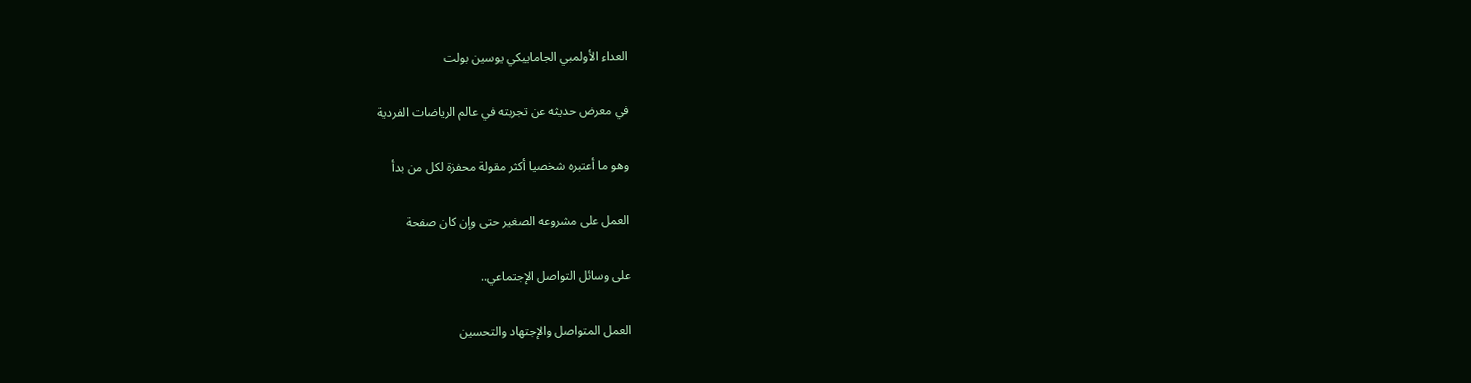العداء الأولمبي الجاماييكي يوسين بولت

في معرض حديثه عن تجربته في عالم الرياضات الفردية

وهو ما أعتبره شخصيا أكثر مقولة محفزة لكل من بدأ

العمل على مشروعه الصغير حتى وإن كان صفحة

على وسائل التواصل الإجتماعي..

العمل المتواصل والإجتهاد والتحسين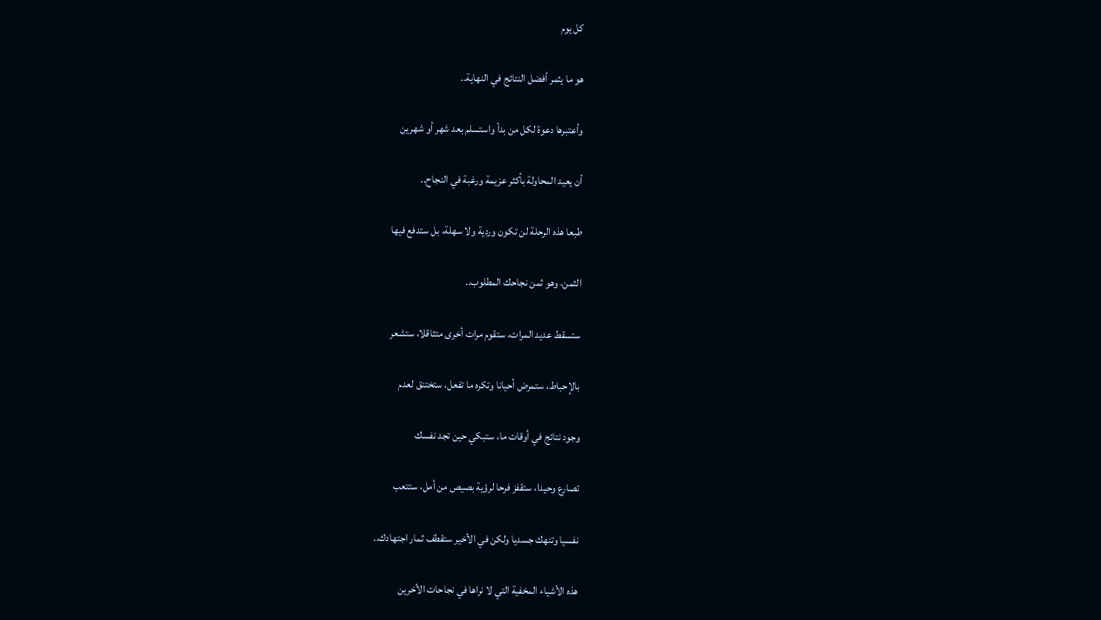كل يوم

هو ما يثمر أفضل النتائج في النهاية..

وأعتبرها دعوة لكل من بدأ واستسلم بعد شهر أو شهرين

أن يعيد المحاولة بأكثر عزيمة ورغبة في النجاح..

طبعا هذه الرحلة لن تكون وردية ولا سهلة، بل ستدفع فيها

الثمن، وهو ثمن نجاحك المطلوب..

ستسقط عديد المرات، ستقوم مرات أخرى متثاقلا، ستشعر

بالإحباط، ستمرض أحيانا وتكره ما تفعل، ستختنق لعدم

وجود نتائج في أوقات ما، ستبكي حين تجد نفسك

تصارع وحيدا، ستقفز فرحا لرؤية بصيص من أمل، ستتعب

نفسيا وتنهك جسديا ولكن في الأخير ستقطف ثمار اجتهادك..

هذه الأشياء المخفية التي لا نراها في نجاحات الأخرين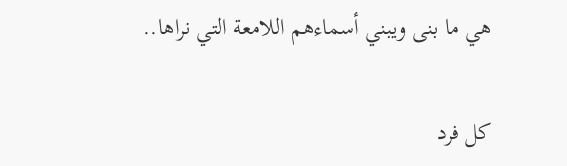هي ما بنى ويبني أسماءهم اللامعة التي نراها..

كل فرد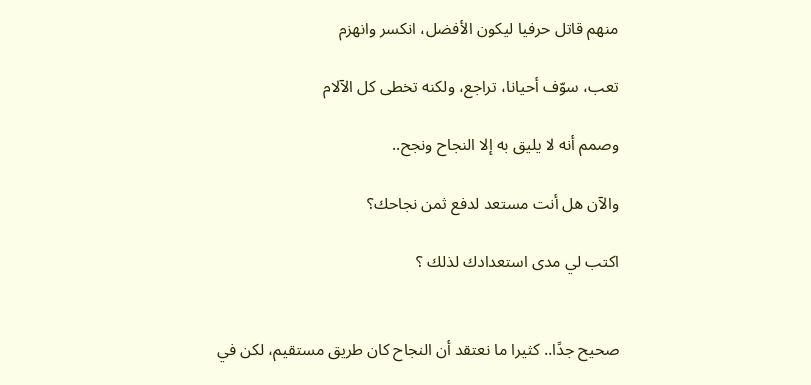منهم قاتل حرفيا ليكون الأفضل، انكسر وانهزم

تعب، سوّف أحيانا، تراجع، ولكنه تخطى كل الآلام

وصمم أنه لا يليق به إلا النجاح ونجح..

والآن هل أنت مستعد لدفع ثمن نجاحك؟

اكتب لي مدى استعدادك لذلك ؟


صحيح جدًا.. كثيرا ما نعتقد أن النجاح كان طريق مستقيم، لكن في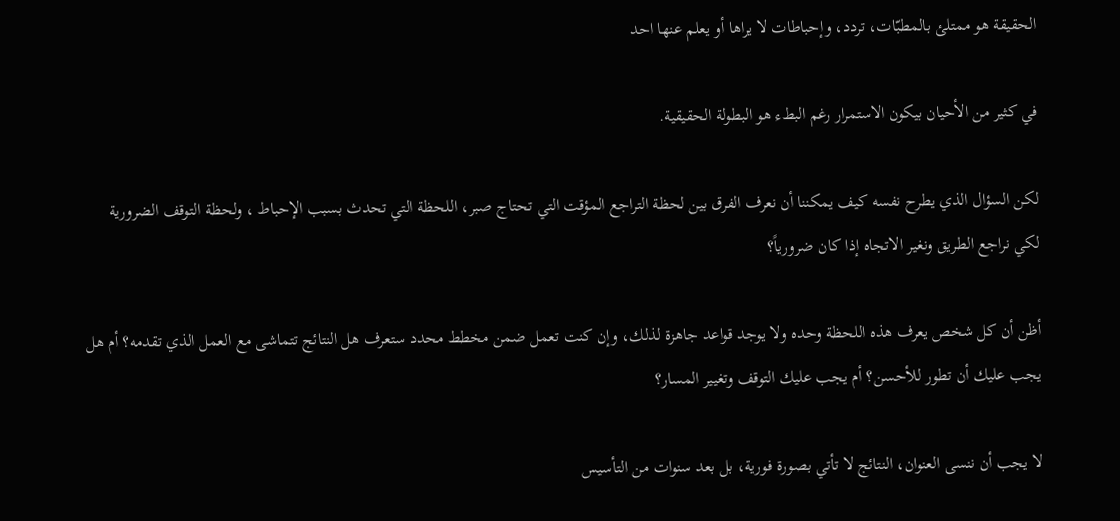الحقيقة هو ممتلئ بالمطبّات، تردد، وإحباطات لا يراها أو يعلم عنها احد

في كثير من الأحيان بيكون الاستمرار رغم البطء هو البطولة الحقيقية.

لكن السؤال الذي يطرح نفسه كيف يمكننا أن نعرف الفرق بين لحظة التراجع المؤقت التي تحتاج صبر، اللحظة التي تحدث بسبب الإحباط ، ولحظة التوقف الضرورية لكي نراجع الطريق ونغير الاتجاه إذا كان ضرورياً؟

أظن أن كل شخص يعرف هذه اللحظة وحده ولا يوجد قواعد جاهزة لذلك، وإن كنت تعمل ضمن مخطط محدد ستعرف هل النتائج تتماشى مع العمل الذي تقدمه؟ أم هل يجب عليك أن تطور للأحسن؟ أم يجب عليك التوقف وتغيير المسار؟

لا يجب أن ننسى العنوان، النتائج لا تأتي بصورة فورية، بل بعد سنوات من التأسيس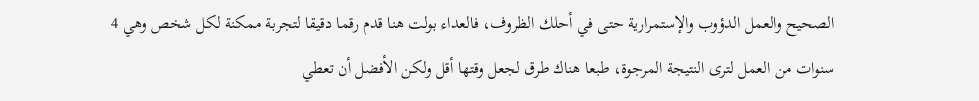الصحيح والعمل الدؤوب والإستمرارية حتى في أحلك الظروف، فالعداء بولت هنا قدم رقما دقيقا لتجربة ممكنة لكل شخص وهي 4 سنوات من العمل لترى النتيجة المرجوة، طبعا هناك طرق لجعل وقتها أقل ولكن الأفضل أن تعطي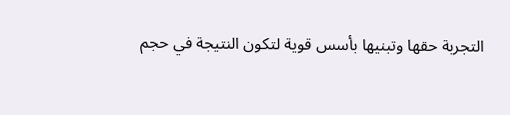التجربة حقها وتبنيها بأسس قوية لتكون النتيجة في حجم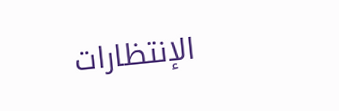الإنتظارات